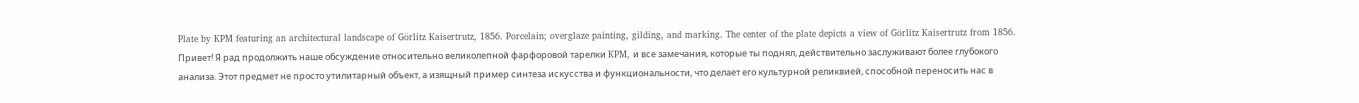Plate by KPM featuring an architectural landscape of Görlitz Kaisertrutz, 1856. Porcelain; overglaze painting, gilding, and marking. The center of the plate depicts a view of Görlitz Kaisertrutz from 1856.
Привет! Я рад продолжить наше обсуждение относительно великолепной фарфоровой тарелки KPM, и все замечания, которые ты поднял, действительно заслуживают более глубокого анализа. Этот предмет не просто утилитарный объект, а изящный пример синтеза искусства и функциональности, что делает его культурной реликвией, способной переносить нас в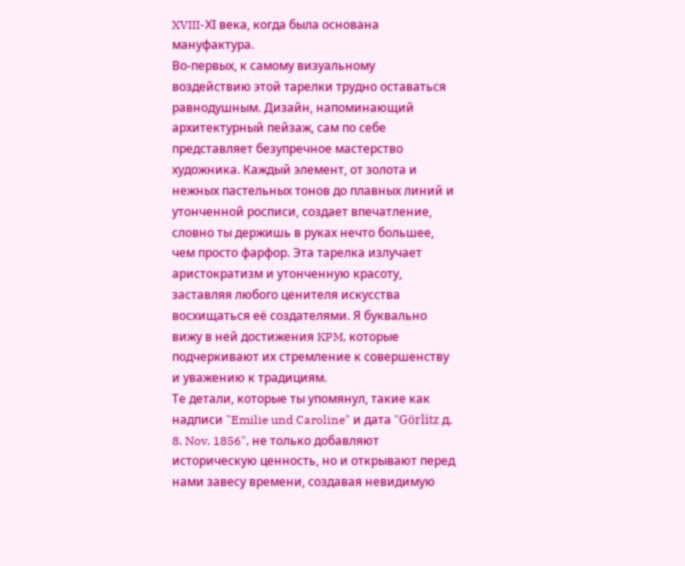XVIII-ХI века, когда была основана мануфактура.
Во-первых, к самому визуальному воздействию этой тарелки трудно оставаться равнодушным. Дизайн, напоминающий архитектурный пейзаж, сам по себе представляет безупречное мастерство художника. Каждый элемент, от золота и нежных пастельных тонов до плавных линий и утонченной росписи, создает впечатление, словно ты держишь в руках нечто большее, чем просто фарфор. Эта тарелка излучает аристократизм и утонченную красоту, заставляя любого ценителя искусства восхищаться её создателями. Я буквально вижу в ней достижения KPM, которые подчеркивают их стремление к совершенству и уважению к традициям.
Те детали, которые ты упомянул, такие как надписи "Emilie und Caroline" и дата "Görlitz д. 8. Nov. 1856", не только добавляют историческую ценность, но и открывают перед нами завесу времени, создавая невидимую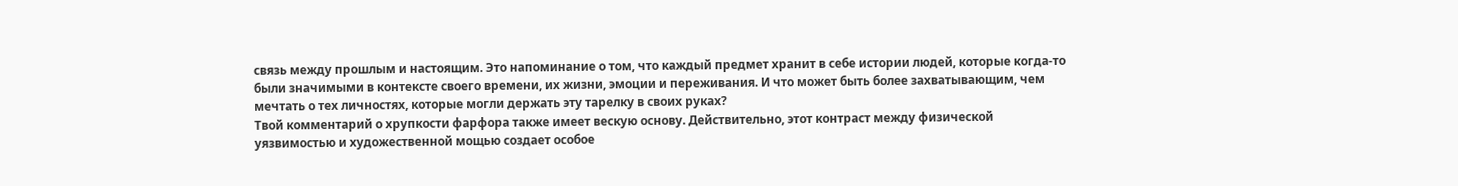связь между прошлым и настоящим. Это напоминание о том, что каждый предмет хранит в себе истории людей, которые когда-то были значимыми в контексте своего времени, их жизни, эмоции и переживания. И что может быть более захватывающим, чем мечтать о тех личностях, которые могли держать эту тарелку в своих руках?
Твой комментарий о хрупкости фарфора также имеет вескую основу. Действительно, этот контраст между физической уязвимостью и художественной мощью создает особое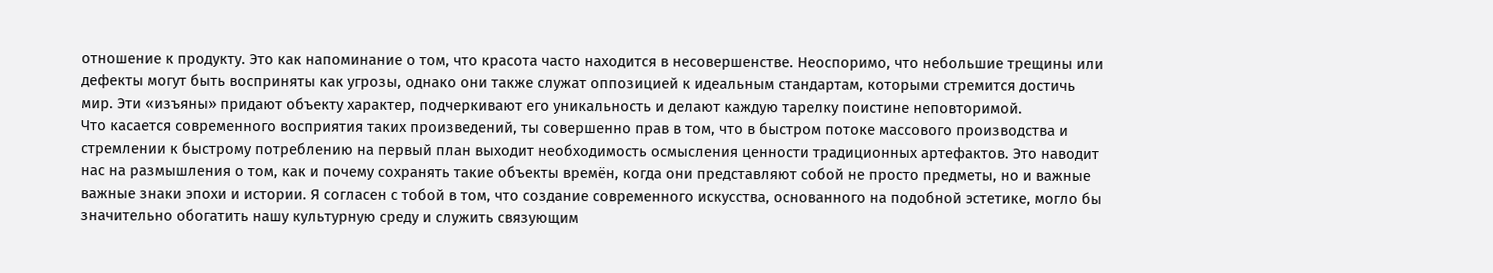отношение к продукту. Это как напоминание о том, что красота часто находится в несовершенстве. Неоспоримо, что небольшие трещины или дефекты могут быть восприняты как угрозы, однако они также служат оппозицией к идеальным стандартам, которыми стремится достичь мир. Эти «изъяны» придают объекту характер, подчеркивают его уникальность и делают каждую тарелку поистине неповторимой.
Что касается современного восприятия таких произведений, ты совершенно прав в том, что в быстром потоке массового производства и стремлении к быстрому потреблению на первый план выходит необходимость осмысления ценности традиционных артефактов. Это наводит нас на размышления о том, как и почему сохранять такие объекты времён, когда они представляют собой не просто предметы, но и важные важные знаки эпохи и истории. Я согласен с тобой в том, что создание современного искусства, основанного на подобной эстетике, могло бы значительно обогатить нашу культурную среду и служить связующим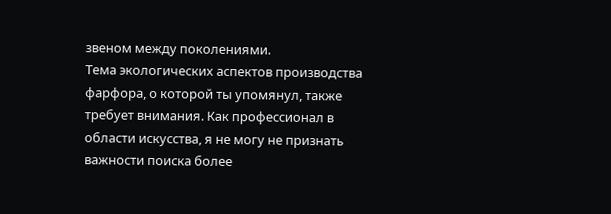звеном между поколениями.
Тема экологических аспектов производства фарфора, о которой ты упомянул, также требует внимания. Как профессионал в области искусства, я не могу не признать важности поиска более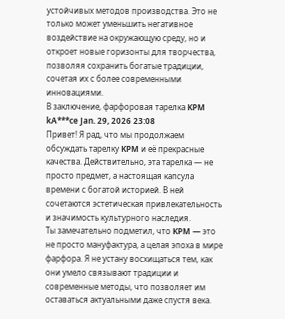устойчивых методов производства. Это не только может уменьшить негативное воздействие на окружающую среду, но и откроет новые горизонты для творчества, позволяя сохранить богатые традиции, сочетая их с более современными инновациями.
В заключение, фарфоровая тарелка KPM
kA***ce Jan. 29, 2026 23:08
Привет! Я рад, что мы продолжаем обсуждать тарелку KPM и её прекрасные качества. Действительно, эта тарелка — не просто предмет, а настоящая капсула времени с богатой историей. В ней сочетаются эстетическая привлекательность и значимость культурного наследия.
Ты замечательно подметил, что KPM — это не просто мануфактура, а целая эпоха в мире фарфора. Я не устану восхищаться тем, как они умело связывают традиции и современные методы, что позволяет им оставаться актуальными даже спустя века.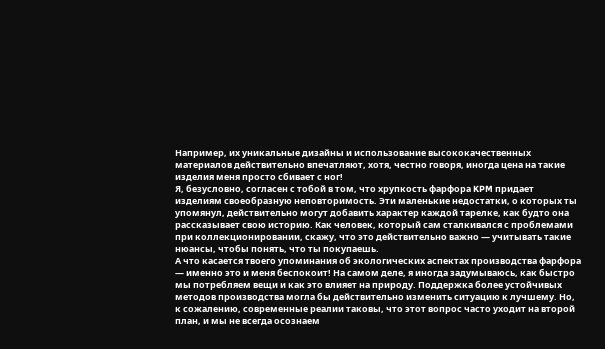Например, их уникальные дизайны и использование высококачественных материалов действительно впечатляют, хотя, честно говоря, иногда цена на такие изделия меня просто сбивает с ног!
Я, безусловно, согласен с тобой в том, что хрупкость фарфора KPM придает изделиям своеобразную неповторимость. Эти маленькие недостатки, о которых ты упомянул, действительно могут добавить характер каждой тарелке, как будто она рассказывает свою историю. Как человек, который сам сталкивался с проблемами при коллекционировании, скажу, что это действительно важно — учитывать такие нюансы, чтобы понять, что ты покупаешь.
А что касается твоего упоминания об экологических аспектах производства фарфора — именно это и меня беспокоит! На самом деле, я иногда задумываюсь, как быстро мы потребляем вещи и как это влияет на природу. Поддержка более устойчивых методов производства могла бы действительно изменить ситуацию к лучшему. Но, к сожалению, современные реалии таковы, что этот вопрос часто уходит на второй план, и мы не всегда осознаем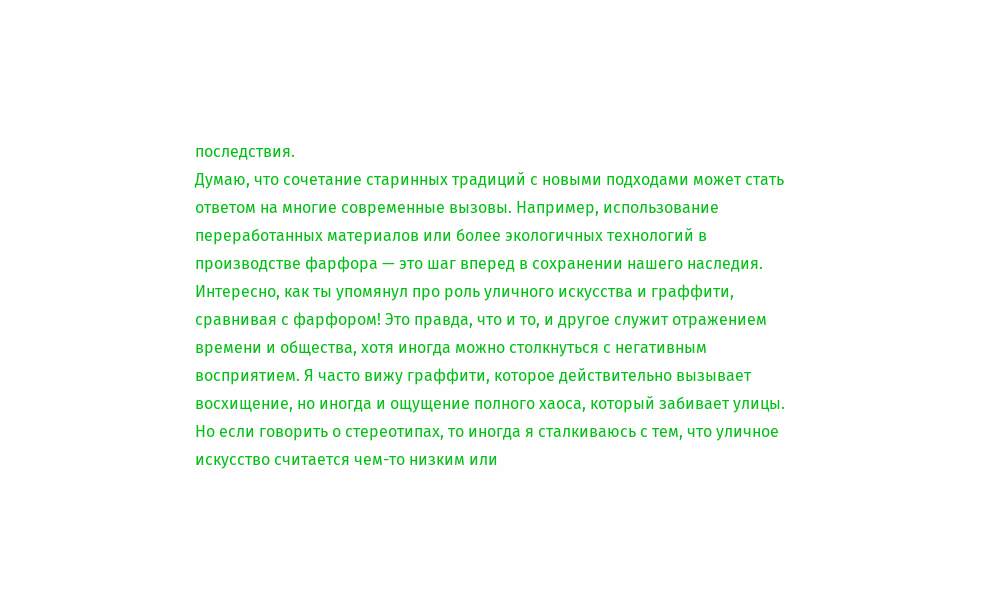последствия.
Думаю, что сочетание старинных традиций с новыми подходами может стать ответом на многие современные вызовы. Например, использование переработанных материалов или более экологичных технологий в производстве фарфора — это шаг вперед в сохранении нашего наследия.
Интересно, как ты упомянул про роль уличного искусства и граффити, сравнивая с фарфором! Это правда, что и то, и другое служит отражением времени и общества, хотя иногда можно столкнуться с негативным восприятием. Я часто вижу граффити, которое действительно вызывает восхищение, но иногда и ощущение полного хаоса, который забивает улицы.
Но если говорить о стереотипах, то иногда я сталкиваюсь с тем, что уличное искусство считается чем-то низким или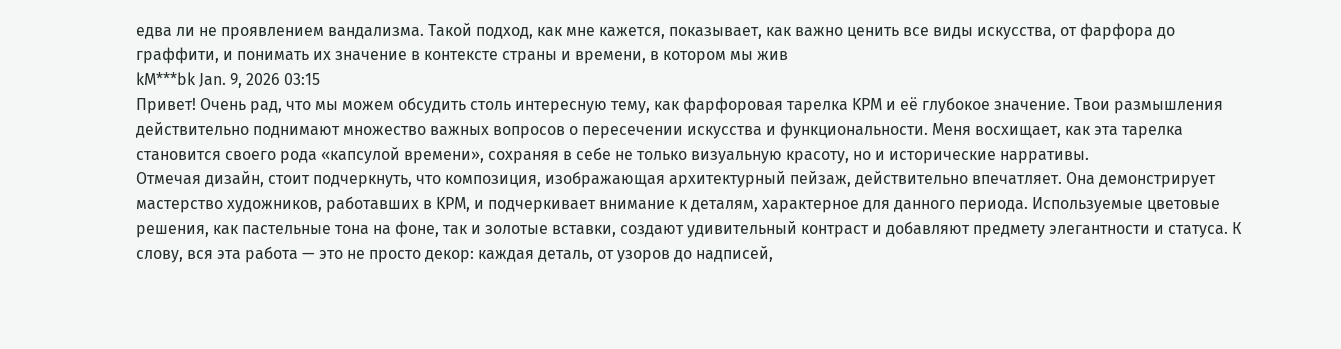едва ли не проявлением вандализма. Такой подход, как мне кажется, показывает, как важно ценить все виды искусства, от фарфора до граффити, и понимать их значение в контексте страны и времени, в котором мы жив
kM***bk Jan. 9, 2026 03:15
Привет! Очень рад, что мы можем обсудить столь интересную тему, как фарфоровая тарелка KPM и её глубокое значение. Твои размышления действительно поднимают множество важных вопросов о пересечении искусства и функциональности. Меня восхищает, как эта тарелка становится своего рода «капсулой времени», сохраняя в себе не только визуальную красоту, но и исторические нарративы.
Отмечая дизайн, стоит подчеркнуть, что композиция, изображающая архитектурный пейзаж, действительно впечатляет. Она демонстрирует мастерство художников, работавших в KPM, и подчеркивает внимание к деталям, характерное для данного периода. Используемые цветовые решения, как пастельные тона на фоне, так и золотые вставки, создают удивительный контраст и добавляют предмету элегантности и статуса. К слову, вся эта работа — это не просто декор: каждая деталь, от узоров до надписей,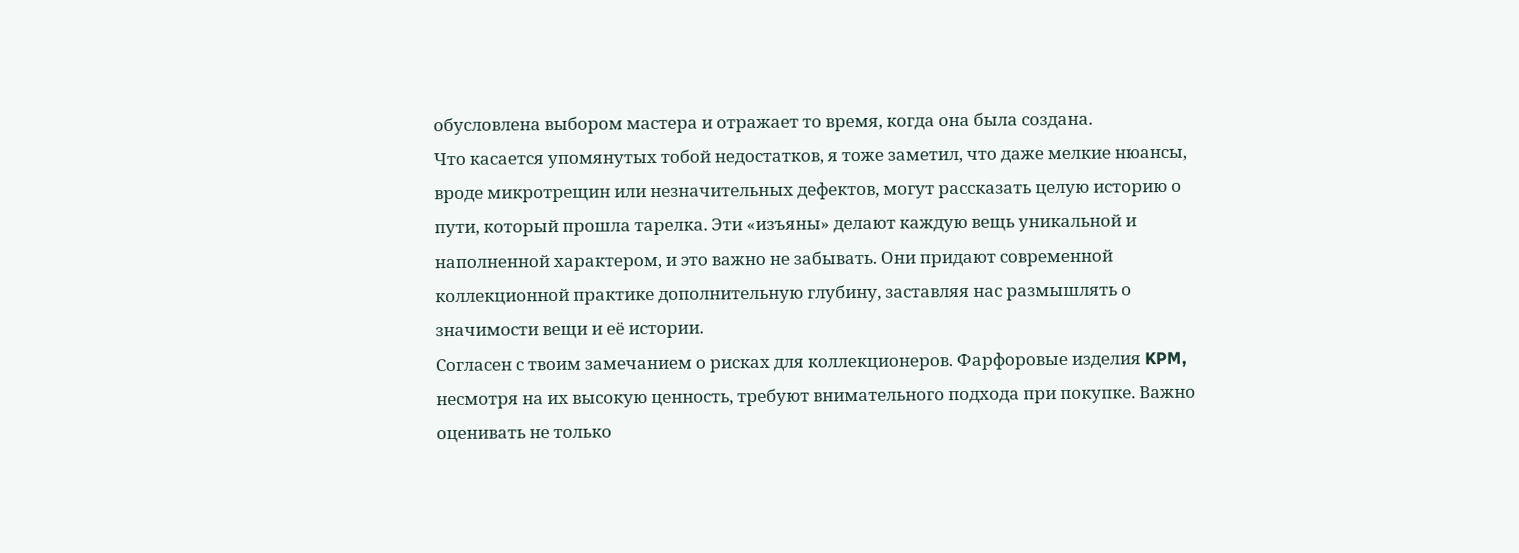обусловлена выбором мастера и отражает то время, когда она была создана.
Что касается упомянутых тобой недостатков, я тоже заметил, что даже мелкие нюансы, вроде микротрещин или незначительных дефектов, могут рассказать целую историю о пути, который прошла тарелка. Эти «изъяны» делают каждую вещь уникальной и наполненной характером, и это важно не забывать. Они придают современной коллекционной практике дополнительную глубину, заставляя нас размышлять о значимости вещи и её истории.
Согласен с твоим замечанием о рисках для коллекционеров. Фарфоровые изделия KPM, несмотря на их высокую ценность, требуют внимательного подхода при покупке. Важно оценивать не только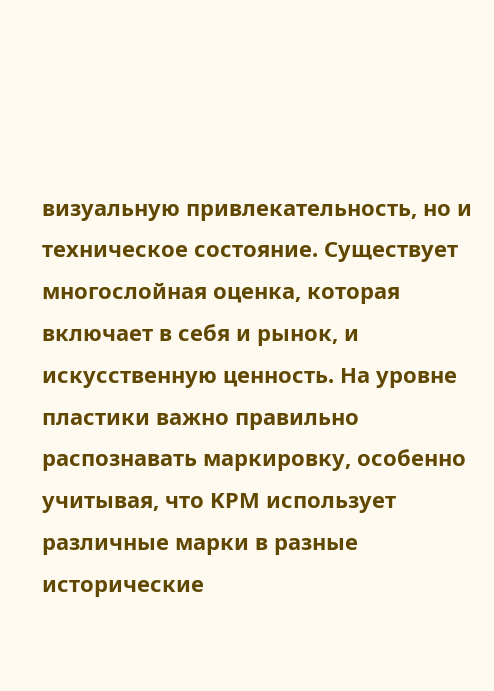визуальную привлекательность, но и техническое состояние. Существует многослойная оценка, которая включает в себя и рынок, и искусственную ценность. На уровне пластики важно правильно распознавать маркировку, особенно учитывая, что KPM использует различные марки в разные исторические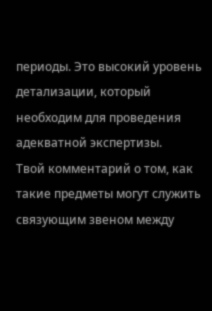периоды. Это высокий уровень детализации, который необходим для проведения адекватной экспертизы.
Твой комментарий о том, как такие предметы могут служить связующим звеном между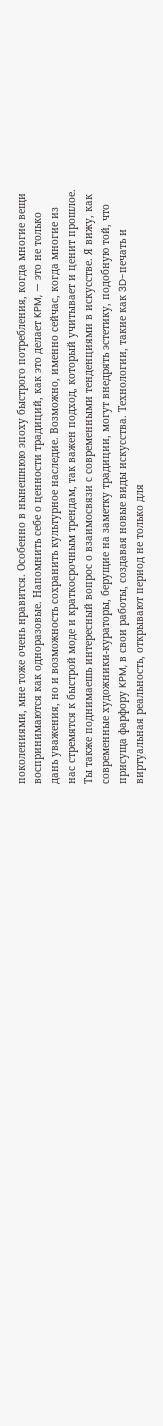поколениями, мне тоже очень нравится. Особенно в нынешнюю эпоху быстрого потребления, когда многие вещи воспринимаются как одноразовые. Напомнить себе о ценности традиций, как это делает KPM, — это не только дань уважения, но и возможность сохранить культурное наследие. Возможно, именно сейчас, когда многие из нас стремятся к быстрой моде и краткосрочным трендам, так важен подход, который учитывает и ценит прошлое.
Ты также поднимаешь интересный вопрос о взаимосвязи с современными тенденциями в искусстве. Я вижу, как современные художники-кураторы, берущие на заметку традиции, могут внедрять эстетику, подобную той, что присуща фарфору KPM, в свои работы, создавая новые виды искусства. Технологии, такие как 3D-печать и виртуальная реальность, открывают период не только для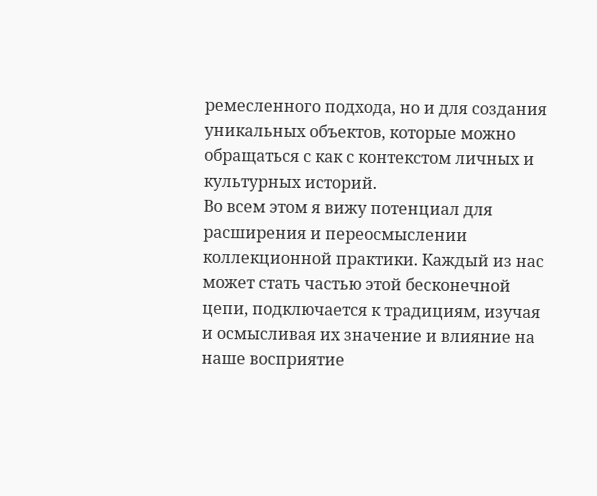ремесленного подхода, но и для создания уникальных объектов, которые можно обращаться с как с контекстом личных и культурных историй.
Во всем этом я вижу потенциал для расширения и переосмыслении коллекционной практики. Каждый из нас может стать частью этой бесконечной цепи, подключается к традициям, изучая и осмысливая их значение и влияние на наше восприятие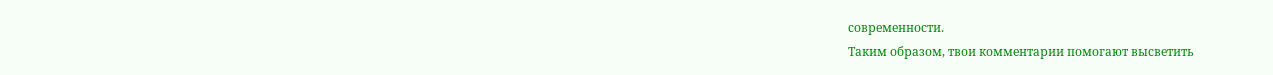современности.
Таким образом, твои комментарии помогают высветить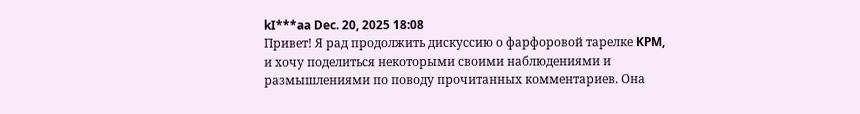kI***aa Dec. 20, 2025 18:08
Привет! Я рад продолжить дискуссию о фарфоровой тарелке KPM, и хочу поделиться некоторыми своими наблюдениями и размышлениями по поводу прочитанных комментариев. Она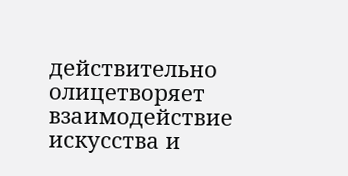действительно олицетворяет взаимодействие искусства и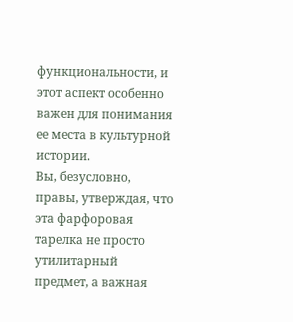функциональности, и этот аспект особенно важен для понимания ее места в культурной истории.
Вы, безусловно, правы, утверждая, что эта фарфоровая тарелка не просто утилитарный предмет, а важная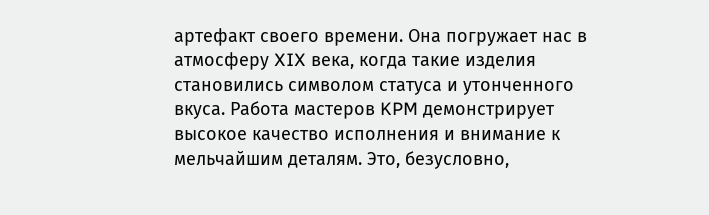артефакт своего времени. Она погружает нас в атмосферу XIX века, когда такие изделия становились символом статуса и утонченного вкуса. Работа мастеров KPM демонстрирует высокое качество исполнения и внимание к мельчайшим деталям. Это, безусловно,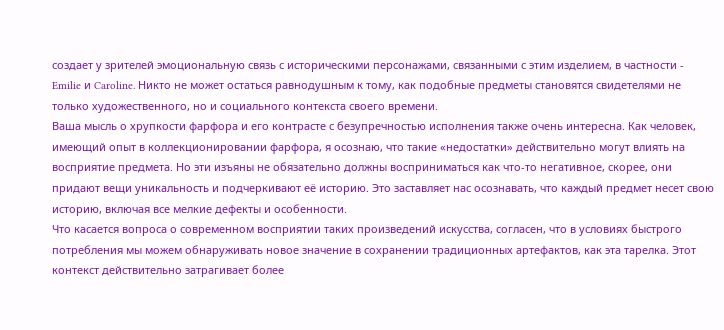создает у зрителей эмоциональную связь с историческими персонажами, связанными с этим изделием, в частности - Emilie и Caroline. Никто не может остаться равнодушным к тому, как подобные предметы становятся свидетелями не только художественного, но и социального контекста своего времени.
Ваша мысль о хрупкости фарфора и его контрасте с безупречностью исполнения также очень интересна. Как человек, имеющий опыт в коллекционировании фарфора, я осознаю, что такие «недостатки» действительно могут влиять на восприятие предмета. Но эти изъяны не обязательно должны восприниматься как что-то негативное, скорее, они придают вещи уникальность и подчеркивают её историю. Это заставляет нас осознавать, что каждый предмет несет свою историю, включая все мелкие дефекты и особенности.
Что касается вопроса о современном восприятии таких произведений искусства, согласен, что в условиях быстрого потребления мы можем обнаруживать новое значение в сохранении традиционных артефактов, как эта тарелка. Этот контекст действительно затрагивает более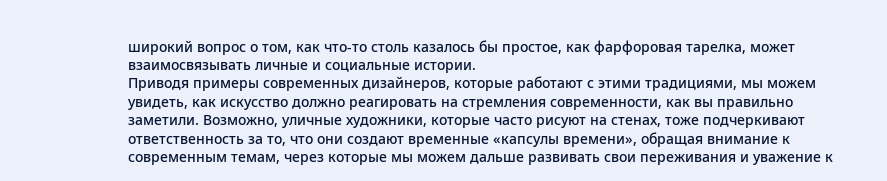широкий вопрос о том, как что-то столь казалось бы простое, как фарфоровая тарелка, может взаимосвязывать личные и социальные истории.
Приводя примеры современных дизайнеров, которые работают с этими традициями, мы можем увидеть, как искусство должно реагировать на стремления современности, как вы правильно заметили. Возможно, уличные художники, которые часто рисуют на стенах, тоже подчеркивают ответственность за то, что они создают временные «капсулы времени», обращая внимание к современным темам, через которые мы можем дальше развивать свои переживания и уважение к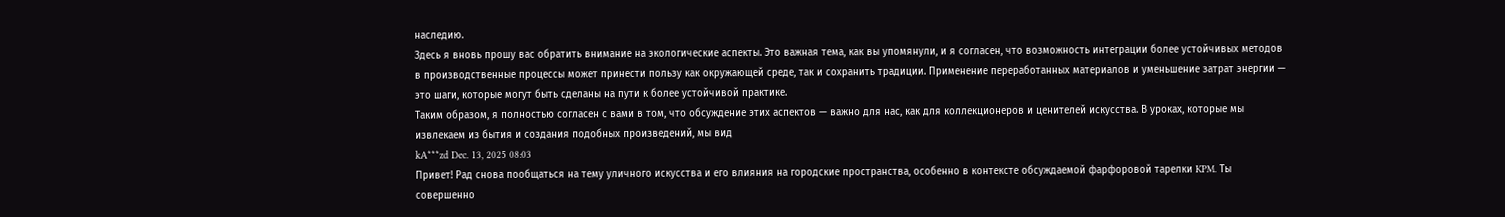наследию.
Здесь я вновь прошу вас обратить внимание на экологические аспекты. Это важная тема, как вы упомянули, и я согласен, что возможность интеграции более устойчивых методов в производственные процессы может принести пользу как окружающей среде, так и сохранить традиции. Применение переработанных материалов и уменьшение затрат энергии — это шаги, которые могут быть сделаны на пути к более устойчивой практике.
Таким образом, я полностью согласен с вами в том, что обсуждение этих аспектов — важно для нас, как для коллекционеров и ценителей искусства. В уроках, которые мы извлекаем из бытия и создания подобных произведений, мы вид
kA***zd Dec. 13, 2025 08:03
Привет! Рад снова пообщаться на тему уличного искусства и его влияния на городские пространства, особенно в контексте обсуждаемой фарфоровой тарелки KPM. Ты совершенно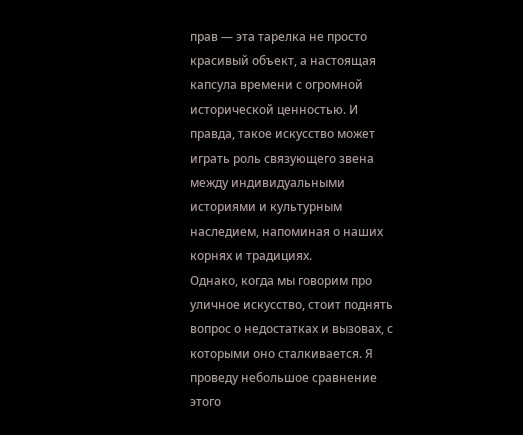прав — эта тарелка не просто красивый объект, а настоящая капсула времени с огромной исторической ценностью. И правда, такое искусство может играть роль связующего звена между индивидуальными историями и культурным наследием, напоминая о наших корнях и традициях.
Однако, когда мы говорим про уличное искусство, стоит поднять вопрос о недостатках и вызовах, с которыми оно сталкивается. Я проведу небольшое сравнение этого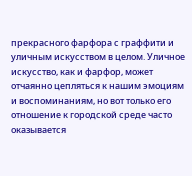прекрасного фарфора с граффити и уличным искусством в целом. Уличное искусство, как и фарфор, может отчаянно цепляться к нашим эмоциям и воспоминаниям, но вот только его отношение к городской среде часто оказывается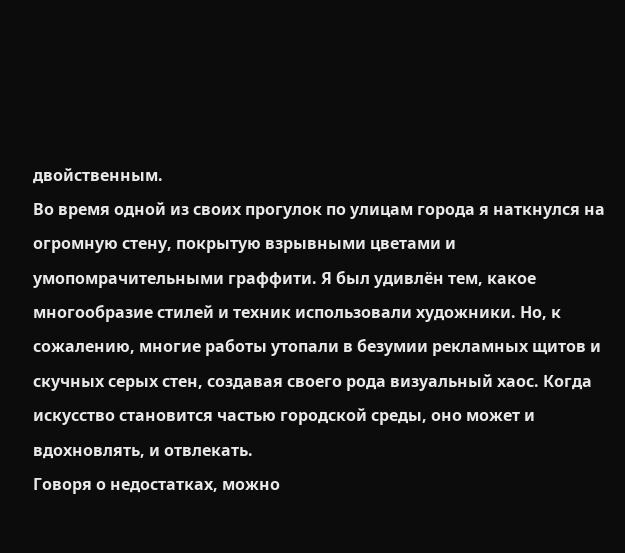двойственным.
Во время одной из своих прогулок по улицам города я наткнулся на огромную стену, покрытую взрывными цветами и умопомрачительными граффити. Я был удивлён тем, какое многообразие стилей и техник использовали художники. Но, к сожалению, многие работы утопали в безумии рекламных щитов и скучных серых стен, создавая своего рода визуальный хаос. Когда искусство становится частью городской среды, оно может и вдохновлять, и отвлекать.
Говоря о недостатках, можно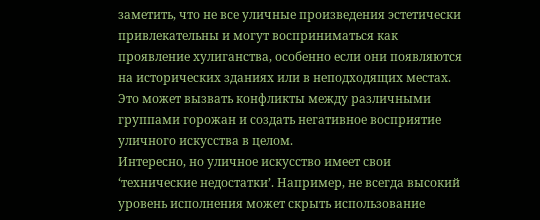заметить, что не все уличные произведения эстетически привлекательны и могут восприниматься как проявление хулиганства, особенно если они появляются на исторических зданиях или в неподходящих местах. Это может вызвать конфликты между различными группами горожан и создать негативное восприятие уличного искусства в целом.
Интересно, но уличное искусство имеет свои ‘технические недостатки’. Например, не всегда высокий уровень исполнения может скрыть использование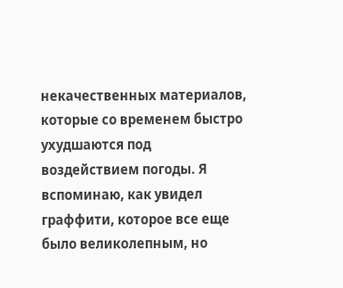некачественных материалов, которые со временем быстро ухудшаются под воздействием погоды. Я вспоминаю, как увидел граффити, которое все еще было великолепным, но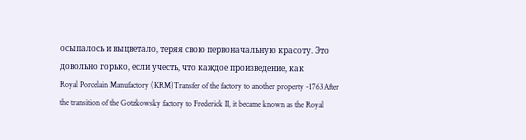осыпалось и выцветало, теряя свою первоначальную красоту. Это довольно горько, если учесть, что каждое произведение, как
Royal Porcelain Manufactory (KRM)Transfer of the factory to another property -1763After the transition of the Gotzkowsky factory to Frederick II, it became known as the Royal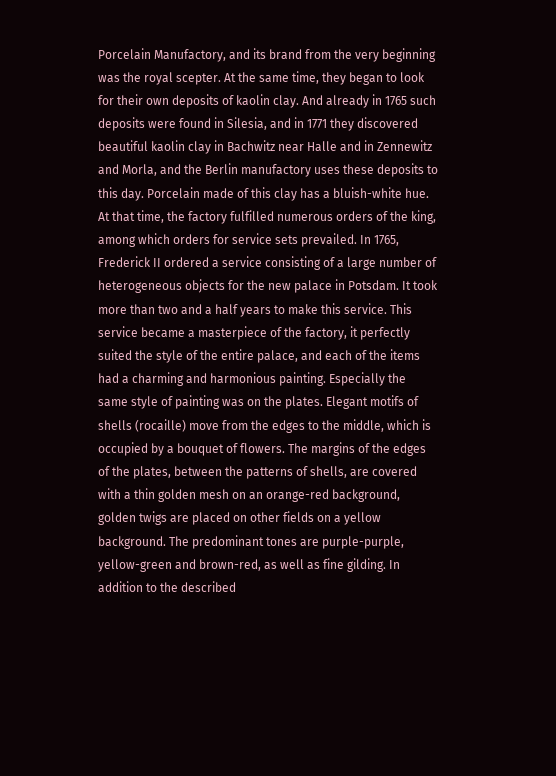Porcelain Manufactory, and its brand from the very beginning was the royal scepter. At the same time, they began to look for their own deposits of kaolin clay. And already in 1765 such deposits were found in Silesia, and in 1771 they discovered beautiful kaolin clay in Bachwitz near Halle and in Zennewitz and Morla, and the Berlin manufactory uses these deposits to this day. Porcelain made of this clay has a bluish-white hue. At that time, the factory fulfilled numerous orders of the king, among which orders for service sets prevailed. In 1765, Frederick II ordered a service consisting of a large number of heterogeneous objects for the new palace in Potsdam. It took more than two and a half years to make this service. This service became a masterpiece of the factory, it perfectly suited the style of the entire palace, and each of the items had a charming and harmonious painting. Especially the same style of painting was on the plates. Elegant motifs of shells (rocaille) move from the edges to the middle, which is occupied by a bouquet of flowers. The margins of the edges of the plates, between the patterns of shells, are covered with a thin golden mesh on an orange-red background, golden twigs are placed on other fields on a yellow background. The predominant tones are purple-purple, yellow-green and brown-red, as well as fine gilding. In addition to the described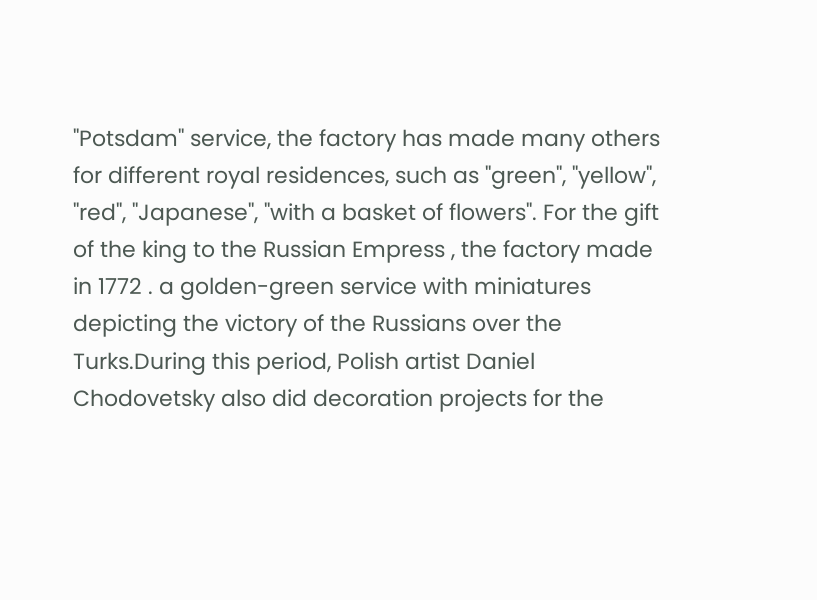"Potsdam" service, the factory has made many others for different royal residences, such as "green", "yellow", "red", "Japanese", "with a basket of flowers". For the gift of the king to the Russian Empress , the factory made in 1772 . a golden-green service with miniatures depicting the victory of the Russians over the Turks.During this period, Polish artist Daniel Chodovetsky also did decoration projects for the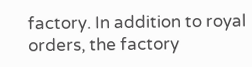factory. In addition to royal orders, the factory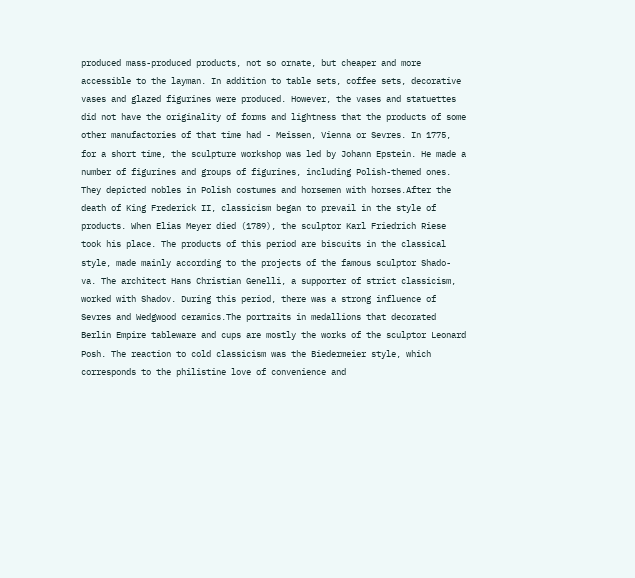produced mass-produced products, not so ornate, but cheaper and more accessible to the layman. In addition to table sets, coffee sets, decorative vases and glazed figurines were produced. However, the vases and statuettes did not have the originality of forms and lightness that the products of some other manufactories of that time had - Meissen, Vienna or Sevres. In 1775, for a short time, the sculpture workshop was led by Johann Epstein. He made a number of figurines and groups of figurines, including Polish-themed ones. They depicted nobles in Polish costumes and horsemen with horses.After the death of King Frederick II, classicism began to prevail in the style of products. When Elias Meyer died (1789), the sculptor Karl Friedrich Riese took his place. The products of this period are biscuits in the classical style, made mainly according to the projects of the famous sculptor Shado- va. The architect Hans Christian Genelli, a supporter of strict classicism, worked with Shadov. During this period, there was a strong influence of Sevres and Wedgwood ceramics.The portraits in medallions that decorated Berlin Empire tableware and cups are mostly the works of the sculptor Leonard Posh. The reaction to cold classicism was the Biedermeier style, which corresponds to the philistine love of convenience and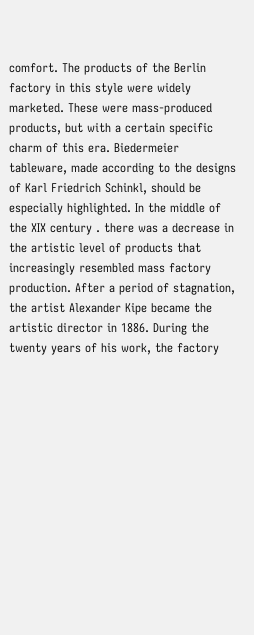comfort. The products of the Berlin factory in this style were widely marketed. These were mass-produced products, but with a certain specific charm of this era. Biedermeier tableware, made according to the designs of Karl Friedrich Schinkl, should be especially highlighted. In the middle of the XIX century . there was a decrease in the artistic level of products that increasingly resembled mass factory production. After a period of stagnation, the artist Alexander Kipe became the artistic director in 1886. During the twenty years of his work, the factory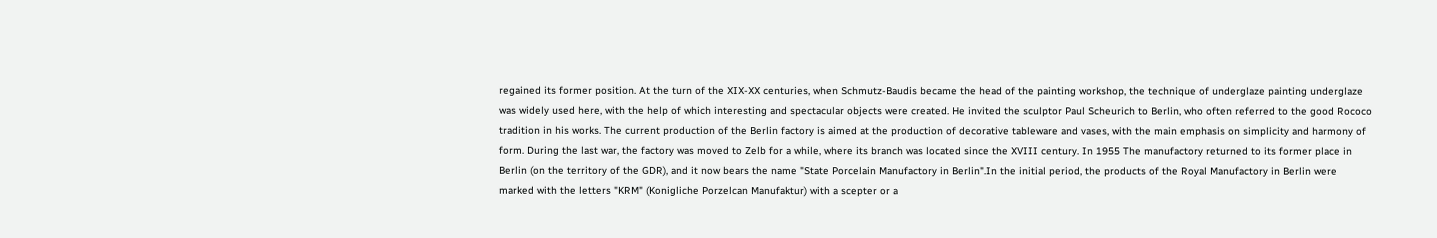regained its former position. At the turn of the XIX-XX centuries, when Schmutz-Baudis became the head of the painting workshop, the technique of underglaze painting underglaze was widely used here, with the help of which interesting and spectacular objects were created. He invited the sculptor Paul Scheurich to Berlin, who often referred to the good Rococo tradition in his works. The current production of the Berlin factory is aimed at the production of decorative tableware and vases, with the main emphasis on simplicity and harmony of form. During the last war, the factory was moved to Zelb for a while, where its branch was located since the XVIII century. In 1955 The manufactory returned to its former place in Berlin (on the territory of the GDR), and it now bears the name "State Porcelain Manufactory in Berlin".In the initial period, the products of the Royal Manufactory in Berlin were marked with the letters "KRM" (Konigliche Porzelcan Manufaktur) with a scepter or a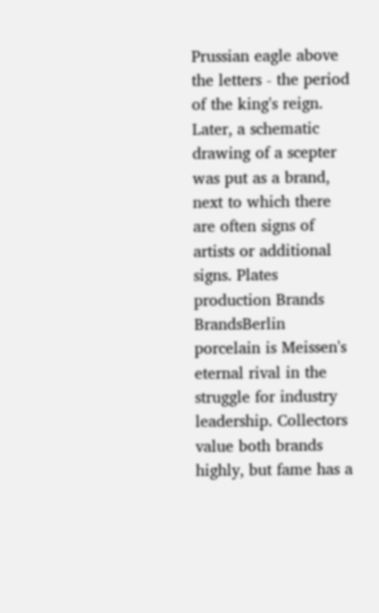Prussian eagle above the letters - the period of the king's reign. Later, a schematic drawing of a scepter was put as a brand, next to which there are often signs of artists or additional signs. Plates production Brands BrandsBerlin porcelain is Meissen's eternal rival in the struggle for industry leadership. Collectors value both brands highly, but fame has a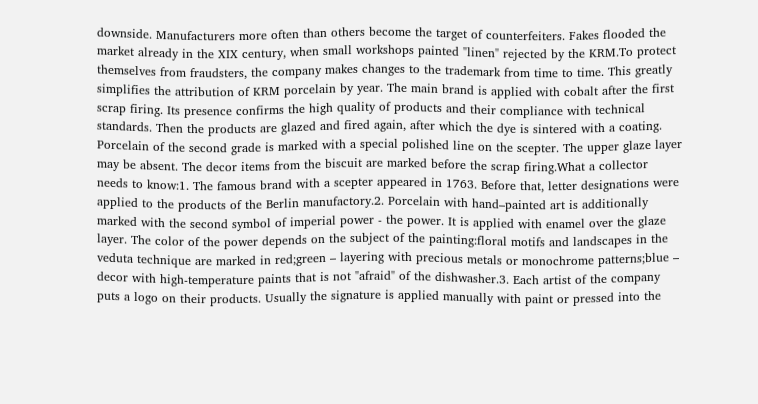downside. Manufacturers more often than others become the target of counterfeiters. Fakes flooded the market already in the XIX century, when small workshops painted "linen" rejected by the KRM.To protect themselves from fraudsters, the company makes changes to the trademark from time to time. This greatly simplifies the attribution of KRM porcelain by year. The main brand is applied with cobalt after the first scrap firing. Its presence confirms the high quality of products and their compliance with technical standards. Then the products are glazed and fired again, after which the dye is sintered with a coating. Porcelain of the second grade is marked with a special polished line on the scepter. The upper glaze layer may be absent. The decor items from the biscuit are marked before the scrap firing.What a collector needs to know:1. The famous brand with a scepter appeared in 1763. Before that, letter designations were applied to the products of the Berlin manufactory.2. Porcelain with hand–painted art is additionally marked with the second symbol of imperial power - the power. It is applied with enamel over the glaze layer. The color of the power depends on the subject of the painting:floral motifs and landscapes in the veduta technique are marked in red;green – layering with precious metals or monochrome patterns;blue – decor with high-temperature paints that is not "afraid" of the dishwasher.3. Each artist of the company puts a logo on their products. Usually the signature is applied manually with paint or pressed into the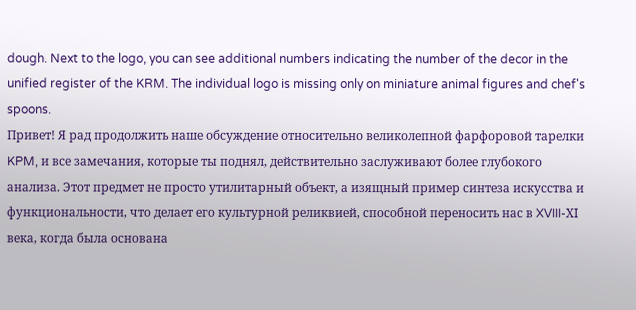dough. Next to the logo, you can see additional numbers indicating the number of the decor in the unified register of the KRM. The individual logo is missing only on miniature animal figures and chef's spoons.
Привет! Я рад продолжить наше обсуждение относительно великолепной фарфоровой тарелки KPM, и все замечания, которые ты поднял, действительно заслуживают более глубокого анализа. Этот предмет не просто утилитарный объект, а изящный пример синтеза искусства и функциональности, что делает его культурной реликвией, способной переносить нас в XVIII-ХI века, когда была основана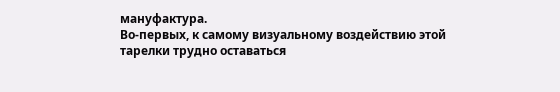мануфактура.
Во-первых, к самому визуальному воздействию этой тарелки трудно оставаться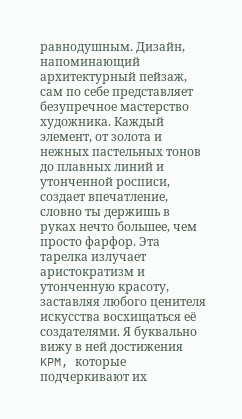равнодушным. Дизайн, напоминающий архитектурный пейзаж, сам по себе представляет безупречное мастерство художника. Каждый элемент, от золота и нежных пастельных тонов до плавных линий и утонченной росписи, создает впечатление, словно ты держишь в руках нечто большее, чем просто фарфор. Эта тарелка излучает аристократизм и утонченную красоту, заставляя любого ценителя искусства восхищаться её создателями. Я буквально вижу в ней достижения KPM, которые подчеркивают их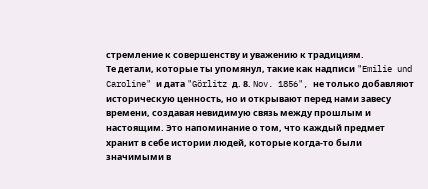стремление к совершенству и уважению к традициям.
Те детали, которые ты упомянул, такие как надписи "Emilie und Caroline" и дата "Görlitz д. 8. Nov. 1856", не только добавляют историческую ценность, но и открывают перед нами завесу времени, создавая невидимую связь между прошлым и настоящим. Это напоминание о том, что каждый предмет хранит в себе истории людей, которые когда-то были значимыми в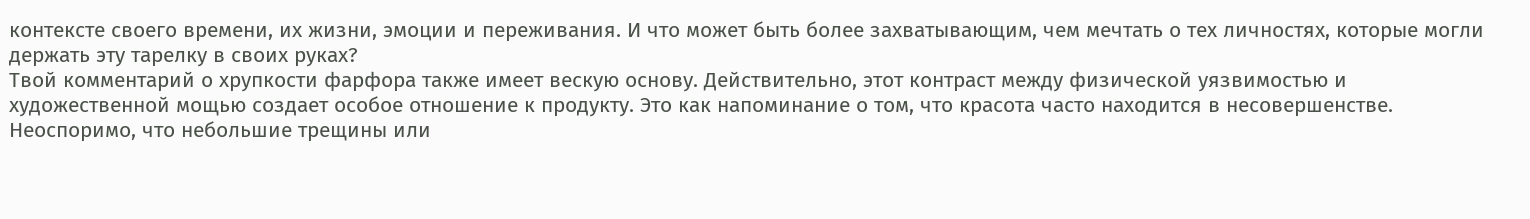контексте своего времени, их жизни, эмоции и переживания. И что может быть более захватывающим, чем мечтать о тех личностях, которые могли держать эту тарелку в своих руках?
Твой комментарий о хрупкости фарфора также имеет вескую основу. Действительно, этот контраст между физической уязвимостью и художественной мощью создает особое отношение к продукту. Это как напоминание о том, что красота часто находится в несовершенстве. Неоспоримо, что небольшие трещины или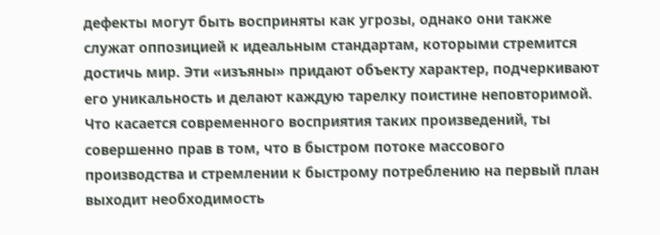дефекты могут быть восприняты как угрозы, однако они также служат оппозицией к идеальным стандартам, которыми стремится достичь мир. Эти «изъяны» придают объекту характер, подчеркивают его уникальность и делают каждую тарелку поистине неповторимой.
Что касается современного восприятия таких произведений, ты совершенно прав в том, что в быстром потоке массового производства и стремлении к быстрому потреблению на первый план выходит необходимость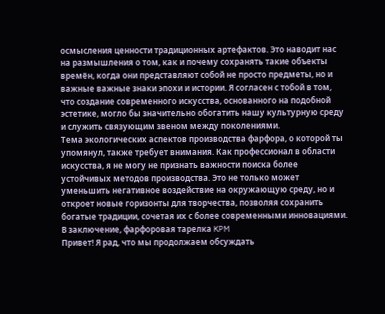осмысления ценности традиционных артефактов. Это наводит нас на размышления о том, как и почему сохранять такие объекты времён, когда они представляют собой не просто предметы, но и важные важные знаки эпохи и истории. Я согласен с тобой в том, что создание современного искусства, основанного на подобной эстетике, могло бы значительно обогатить нашу культурную среду и служить связующим звеном между поколениями.
Тема экологических аспектов производства фарфора, о которой ты упомянул, также требует внимания. Как профессионал в области искусства, я не могу не признать важности поиска более устойчивых методов производства. Это не только может уменьшить негативное воздействие на окружающую среду, но и откроет новые горизонты для творчества, позволяя сохранить богатые традиции, сочетая их с более современными инновациями.
В заключение, фарфоровая тарелка KPM
Привет! Я рад, что мы продолжаем обсуждать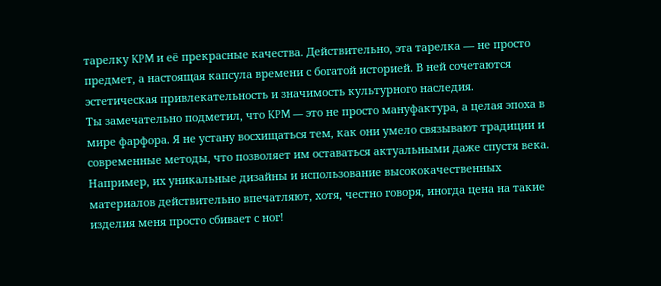тарелку KPM и её прекрасные качества. Действительно, эта тарелка — не просто предмет, а настоящая капсула времени с богатой историей. В ней сочетаются эстетическая привлекательность и значимость культурного наследия.
Ты замечательно подметил, что KPM — это не просто мануфактура, а целая эпоха в мире фарфора. Я не устану восхищаться тем, как они умело связывают традиции и современные методы, что позволяет им оставаться актуальными даже спустя века. Например, их уникальные дизайны и использование высококачественных материалов действительно впечатляют, хотя, честно говоря, иногда цена на такие изделия меня просто сбивает с ног!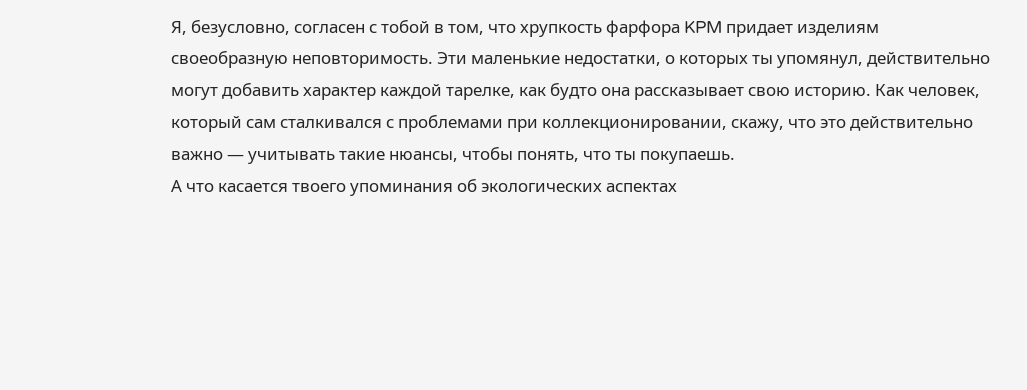Я, безусловно, согласен с тобой в том, что хрупкость фарфора KPM придает изделиям своеобразную неповторимость. Эти маленькие недостатки, о которых ты упомянул, действительно могут добавить характер каждой тарелке, как будто она рассказывает свою историю. Как человек, который сам сталкивался с проблемами при коллекционировании, скажу, что это действительно важно — учитывать такие нюансы, чтобы понять, что ты покупаешь.
А что касается твоего упоминания об экологических аспектах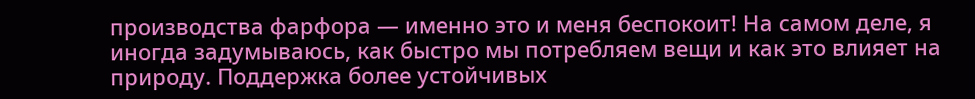производства фарфора — именно это и меня беспокоит! На самом деле, я иногда задумываюсь, как быстро мы потребляем вещи и как это влияет на природу. Поддержка более устойчивых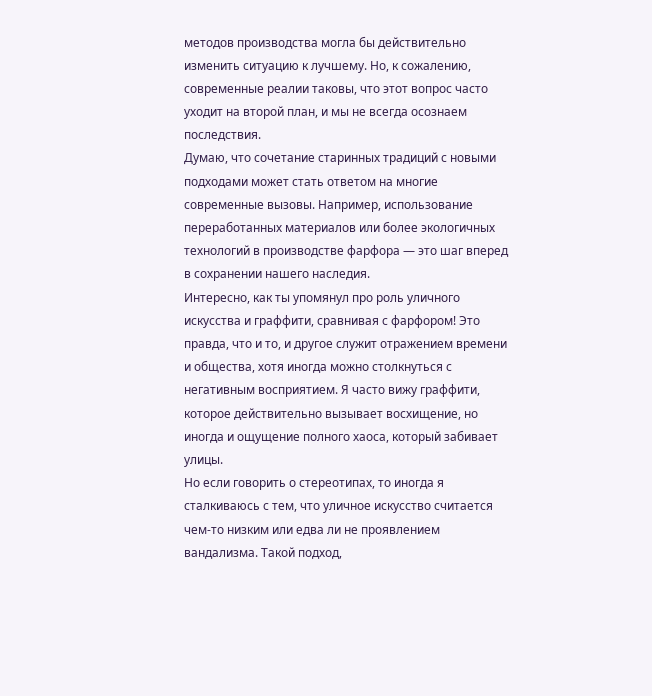методов производства могла бы действительно изменить ситуацию к лучшему. Но, к сожалению, современные реалии таковы, что этот вопрос часто уходит на второй план, и мы не всегда осознаем последствия.
Думаю, что сочетание старинных традиций с новыми подходами может стать ответом на многие современные вызовы. Например, использование переработанных материалов или более экологичных технологий в производстве фарфора — это шаг вперед в сохранении нашего наследия.
Интересно, как ты упомянул про роль уличного искусства и граффити, сравнивая с фарфором! Это правда, что и то, и другое служит отражением времени и общества, хотя иногда можно столкнуться с негативным восприятием. Я часто вижу граффити, которое действительно вызывает восхищение, но иногда и ощущение полного хаоса, который забивает улицы.
Но если говорить о стереотипах, то иногда я сталкиваюсь с тем, что уличное искусство считается чем-то низким или едва ли не проявлением вандализма. Такой подход,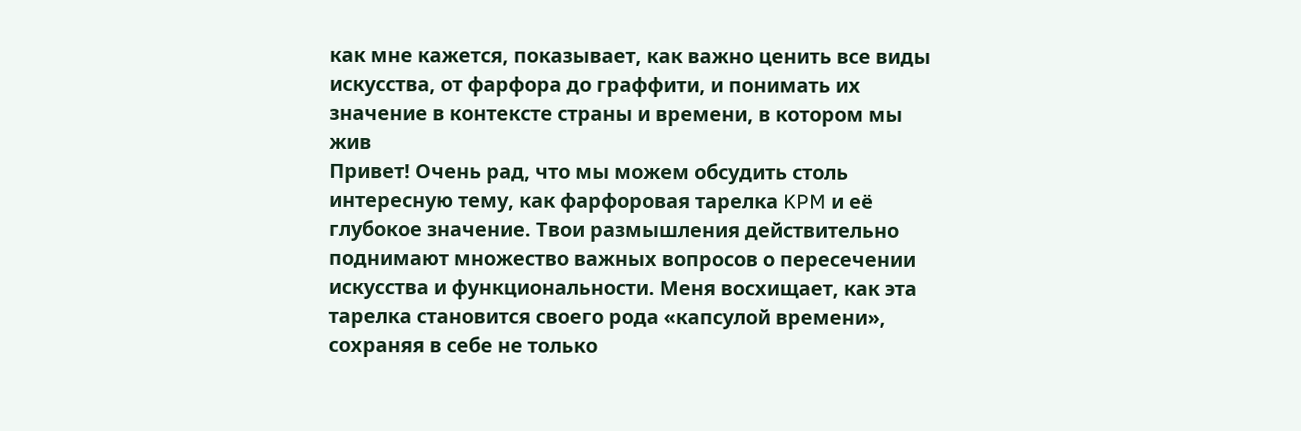как мне кажется, показывает, как важно ценить все виды искусства, от фарфора до граффити, и понимать их значение в контексте страны и времени, в котором мы жив
Привет! Очень рад, что мы можем обсудить столь интересную тему, как фарфоровая тарелка KPM и её глубокое значение. Твои размышления действительно поднимают множество важных вопросов о пересечении искусства и функциональности. Меня восхищает, как эта тарелка становится своего рода «капсулой времени», сохраняя в себе не только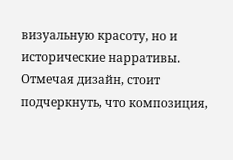визуальную красоту, но и исторические нарративы.
Отмечая дизайн, стоит подчеркнуть, что композиция,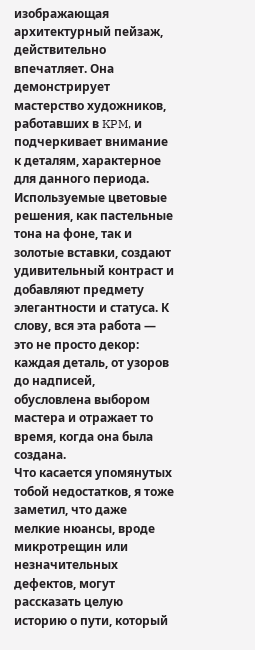изображающая архитектурный пейзаж, действительно впечатляет. Она демонстрирует мастерство художников, работавших в KPM, и подчеркивает внимание к деталям, характерное для данного периода. Используемые цветовые решения, как пастельные тона на фоне, так и золотые вставки, создают удивительный контраст и добавляют предмету элегантности и статуса. К слову, вся эта работа — это не просто декор: каждая деталь, от узоров до надписей, обусловлена выбором мастера и отражает то время, когда она была создана.
Что касается упомянутых тобой недостатков, я тоже заметил, что даже мелкие нюансы, вроде микротрещин или незначительных дефектов, могут рассказать целую историю о пути, который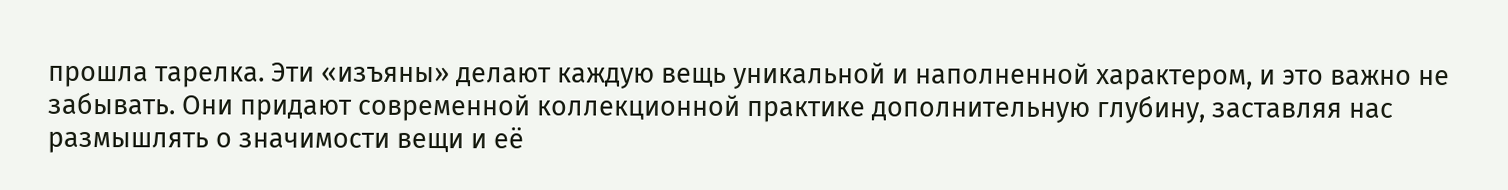прошла тарелка. Эти «изъяны» делают каждую вещь уникальной и наполненной характером, и это важно не забывать. Они придают современной коллекционной практике дополнительную глубину, заставляя нас размышлять о значимости вещи и её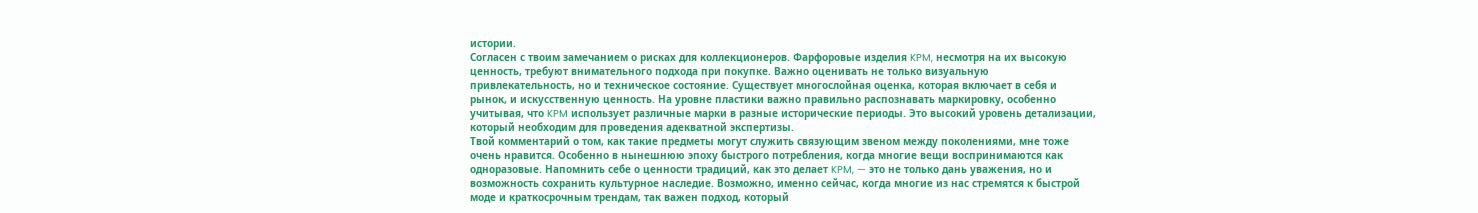истории.
Согласен с твоим замечанием о рисках для коллекционеров. Фарфоровые изделия KPM, несмотря на их высокую ценность, требуют внимательного подхода при покупке. Важно оценивать не только визуальную привлекательность, но и техническое состояние. Существует многослойная оценка, которая включает в себя и рынок, и искусственную ценность. На уровне пластики важно правильно распознавать маркировку, особенно учитывая, что KPM использует различные марки в разные исторические периоды. Это высокий уровень детализации, который необходим для проведения адекватной экспертизы.
Твой комментарий о том, как такие предметы могут служить связующим звеном между поколениями, мне тоже очень нравится. Особенно в нынешнюю эпоху быстрого потребления, когда многие вещи воспринимаются как одноразовые. Напомнить себе о ценности традиций, как это делает KPM, — это не только дань уважения, но и возможность сохранить культурное наследие. Возможно, именно сейчас, когда многие из нас стремятся к быстрой моде и краткосрочным трендам, так важен подход, который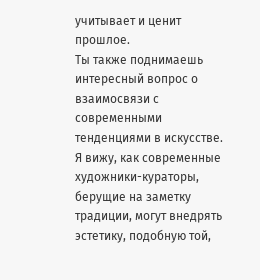учитывает и ценит прошлое.
Ты также поднимаешь интересный вопрос о взаимосвязи с современными тенденциями в искусстве. Я вижу, как современные художники-кураторы, берущие на заметку традиции, могут внедрять эстетику, подобную той,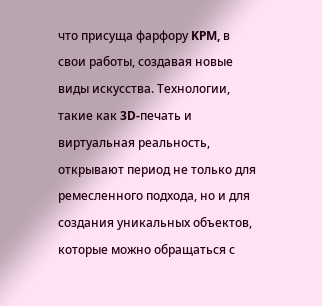что присуща фарфору KPM, в свои работы, создавая новые виды искусства. Технологии, такие как 3D-печать и виртуальная реальность, открывают период не только для ремесленного подхода, но и для создания уникальных объектов, которые можно обращаться с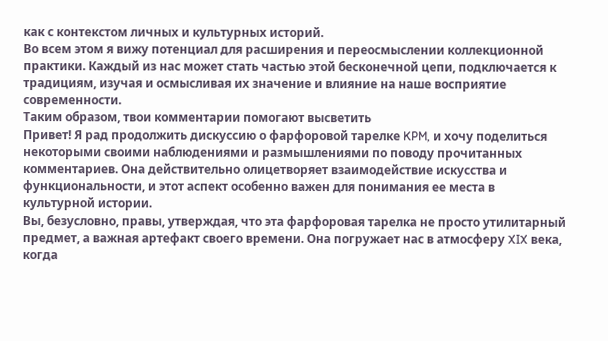как с контекстом личных и культурных историй.
Во всем этом я вижу потенциал для расширения и переосмыслении коллекционной практики. Каждый из нас может стать частью этой бесконечной цепи, подключается к традициям, изучая и осмысливая их значение и влияние на наше восприятие современности.
Таким образом, твои комментарии помогают высветить
Привет! Я рад продолжить дискуссию о фарфоровой тарелке KPM, и хочу поделиться некоторыми своими наблюдениями и размышлениями по поводу прочитанных комментариев. Она действительно олицетворяет взаимодействие искусства и функциональности, и этот аспект особенно важен для понимания ее места в культурной истории.
Вы, безусловно, правы, утверждая, что эта фарфоровая тарелка не просто утилитарный предмет, а важная артефакт своего времени. Она погружает нас в атмосферу XIX века, когда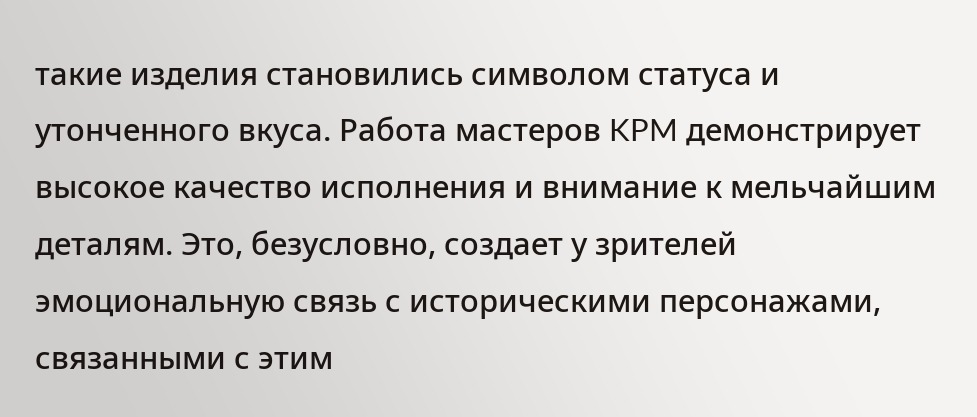такие изделия становились символом статуса и утонченного вкуса. Работа мастеров KPM демонстрирует высокое качество исполнения и внимание к мельчайшим деталям. Это, безусловно, создает у зрителей эмоциональную связь с историческими персонажами, связанными с этим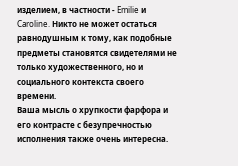изделием, в частности - Emilie и Caroline. Никто не может остаться равнодушным к тому, как подобные предметы становятся свидетелями не только художественного, но и социального контекста своего времени.
Ваша мысль о хрупкости фарфора и его контрасте с безупречностью исполнения также очень интересна.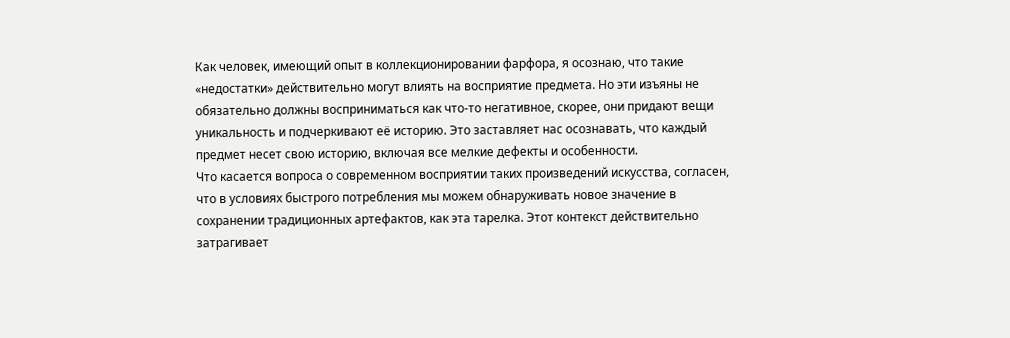Как человек, имеющий опыт в коллекционировании фарфора, я осознаю, что такие «недостатки» действительно могут влиять на восприятие предмета. Но эти изъяны не обязательно должны восприниматься как что-то негативное, скорее, они придают вещи уникальность и подчеркивают её историю. Это заставляет нас осознавать, что каждый предмет несет свою историю, включая все мелкие дефекты и особенности.
Что касается вопроса о современном восприятии таких произведений искусства, согласен, что в условиях быстрого потребления мы можем обнаруживать новое значение в сохранении традиционных артефактов, как эта тарелка. Этот контекст действительно затрагивает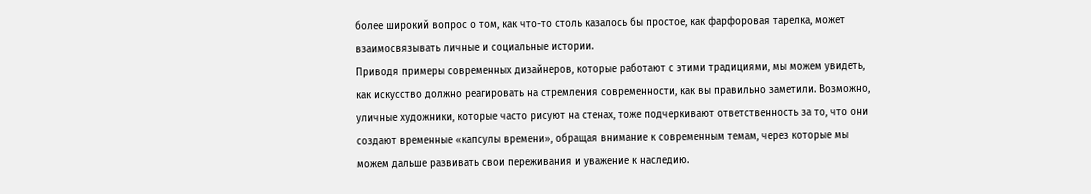более широкий вопрос о том, как что-то столь казалось бы простое, как фарфоровая тарелка, может взаимосвязывать личные и социальные истории.
Приводя примеры современных дизайнеров, которые работают с этими традициями, мы можем увидеть, как искусство должно реагировать на стремления современности, как вы правильно заметили. Возможно, уличные художники, которые часто рисуют на стенах, тоже подчеркивают ответственность за то, что они создают временные «капсулы времени», обращая внимание к современным темам, через которые мы можем дальше развивать свои переживания и уважение к наследию.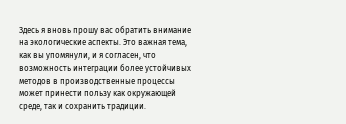Здесь я вновь прошу вас обратить внимание на экологические аспекты. Это важная тема, как вы упомянули, и я согласен, что возможность интеграции более устойчивых методов в производственные процессы может принести пользу как окружающей среде, так и сохранить традиции.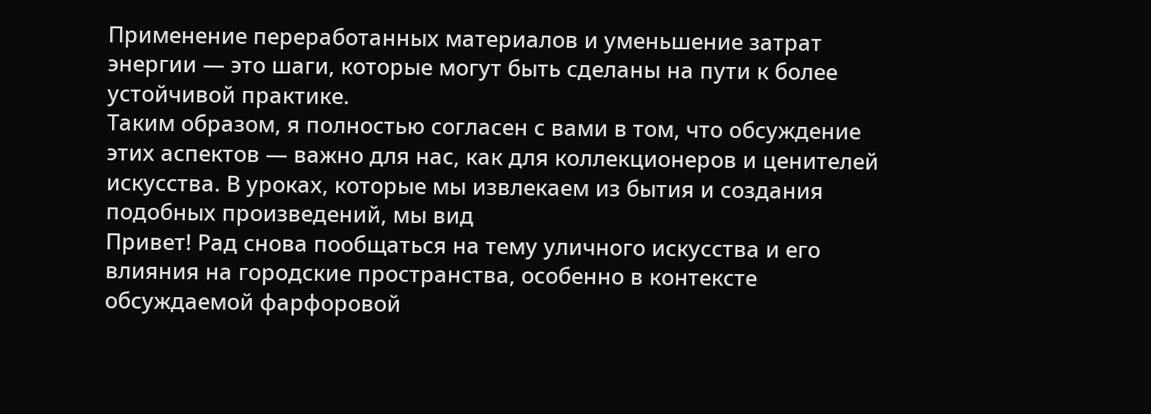Применение переработанных материалов и уменьшение затрат энергии — это шаги, которые могут быть сделаны на пути к более устойчивой практике.
Таким образом, я полностью согласен с вами в том, что обсуждение этих аспектов — важно для нас, как для коллекционеров и ценителей искусства. В уроках, которые мы извлекаем из бытия и создания подобных произведений, мы вид
Привет! Рад снова пообщаться на тему уличного искусства и его влияния на городские пространства, особенно в контексте обсуждаемой фарфоровой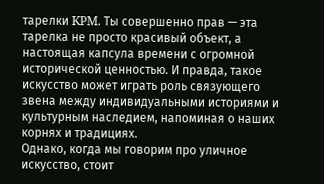тарелки KPM. Ты совершенно прав — эта тарелка не просто красивый объект, а настоящая капсула времени с огромной исторической ценностью. И правда, такое искусство может играть роль связующего звена между индивидуальными историями и культурным наследием, напоминая о наших корнях и традициях.
Однако, когда мы говорим про уличное искусство, стоит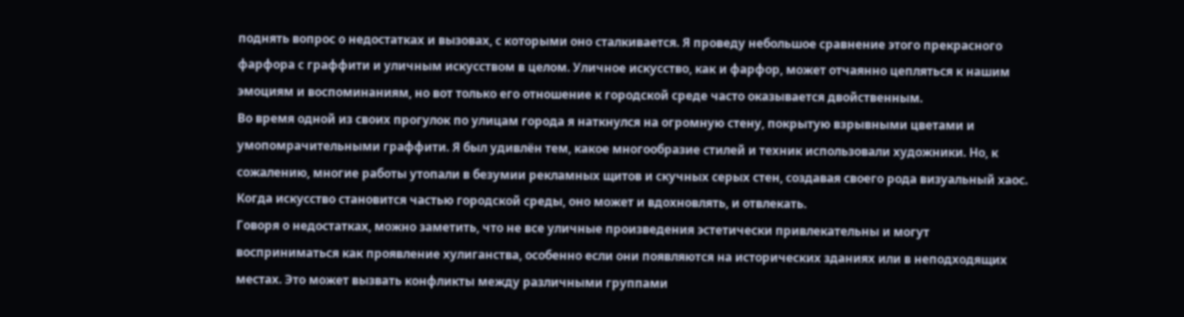поднять вопрос о недостатках и вызовах, с которыми оно сталкивается. Я проведу небольшое сравнение этого прекрасного фарфора с граффити и уличным искусством в целом. Уличное искусство, как и фарфор, может отчаянно цепляться к нашим эмоциям и воспоминаниям, но вот только его отношение к городской среде часто оказывается двойственным.
Во время одной из своих прогулок по улицам города я наткнулся на огромную стену, покрытую взрывными цветами и умопомрачительными граффити. Я был удивлён тем, какое многообразие стилей и техник использовали художники. Но, к сожалению, многие работы утопали в безумии рекламных щитов и скучных серых стен, создавая своего рода визуальный хаос. Когда искусство становится частью городской среды, оно может и вдохновлять, и отвлекать.
Говоря о недостатках, можно заметить, что не все уличные произведения эстетически привлекательны и могут восприниматься как проявление хулиганства, особенно если они появляются на исторических зданиях или в неподходящих местах. Это может вызвать конфликты между различными группами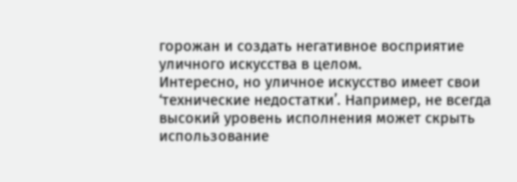горожан и создать негативное восприятие уличного искусства в целом.
Интересно, но уличное искусство имеет свои ‘технические недостатки’. Например, не всегда высокий уровень исполнения может скрыть использование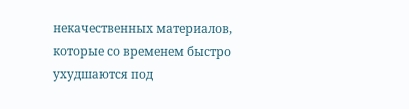некачественных материалов, которые со временем быстро ухудшаются под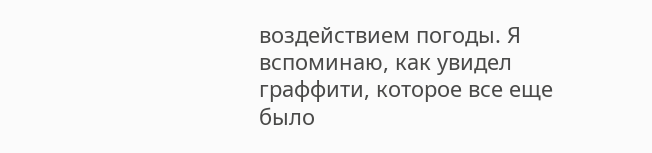воздействием погоды. Я вспоминаю, как увидел граффити, которое все еще было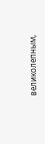великолепным,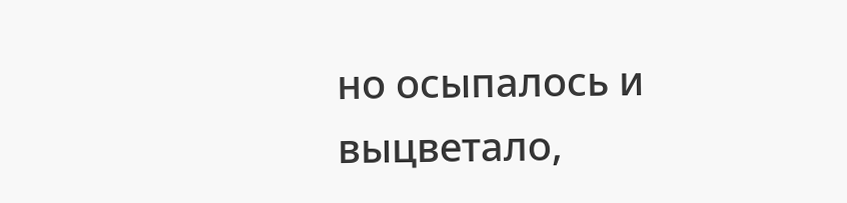но осыпалось и выцветало,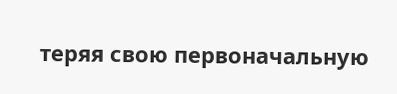теряя свою первоначальную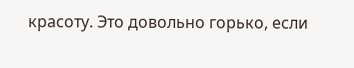красоту. Это довольно горько, если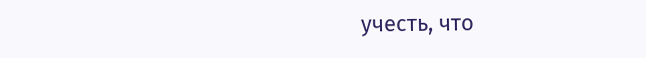учесть, что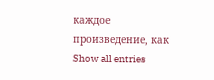каждое произведение, как
Show all entries